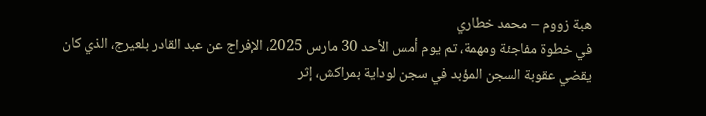هبة زووم – محمد خطاري
في خطوة مفاجئة ومهمة، تم يوم أمس الأحد 30 مارس 2025، الإفراج عن عبد القادر بلعيرج، الذي كان يقضي عقوبة السجن المؤبد في سجن لوداية بمراكش، إثر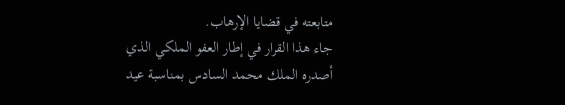متابعته في قضايا الإرهاب.
جاء هذا القرار في إطار العفو الملكي الذي أصدره الملك محمد السادس بمناسبة عيد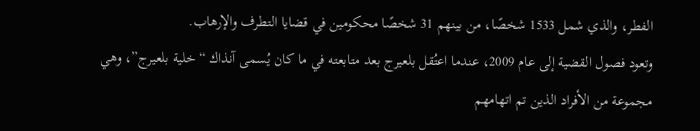الفطر، والذي شمل 1533 شخصًا، من بينهم 31 شخصًا محكومين في قضايا التطرف والإرهاب.
وتعود فصول القضية إلى عام 2009، عندما اعتُقل بلعيرج بعد متابعته في ما كان يُسمى آنذاك “خلية بلعيرج”، وهي مجموعة من الأفراد الذين تم اتهامهم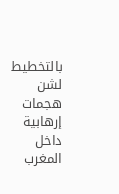بالتخطيط لشن هجمات إرهابية داخل المغرب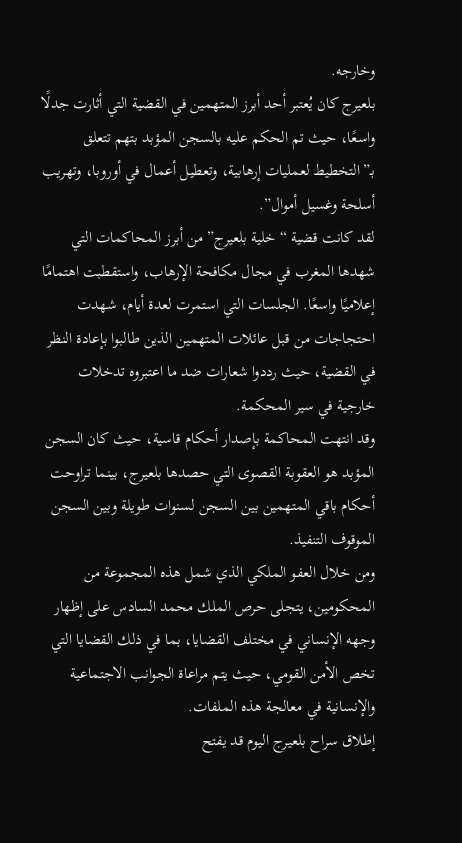وخارجه.
بلعيرج كان يُعتبر أحد أبرز المتهمين في القضية التي أثارت جدلًا واسعًا، حيث تم الحكم عليه بالسجن المؤبد بتهم تتعلق بـ”التخطيط لعمليات إرهابية، وتعطيل أعمال في أوروبا، وتهريب أسلحة وغسيل أموال”.
لقد كانت قضية “خلية بلعيرج” من أبرز المحاكمات التي شهدها المغرب في مجال مكافحة الإرهاب، واستقطبت اهتمامًا إعلاميًا واسعًا. الجلسات التي استمرت لعدة أيام، شهدت احتجاجات من قبل عائلات المتهمين الذين طالبوا بإعادة النظر في القضية، حيث رددوا شعارات ضد ما اعتبروه تدخلات خارجية في سير المحكمة.
وقد انتهت المحاكمة بإصدار أحكام قاسية، حيث كان السجن المؤبد هو العقوبة القصوى التي حصدها بلعيرج، بينما تراوحت أحكام باقي المتهمين بين السجن لسنوات طويلة وبين السجن الموقوف التنفيذ.
ومن خلال العفو الملكي الذي شمل هذه المجموعة من المحكومين، يتجلى حرص الملك محمد السادس على إظهار وجهه الإنساني في مختلف القضايا، بما في ذلك القضايا التي تخص الأمن القومي، حيث يتم مراعاة الجوانب الاجتماعية والإنسانية في معالجة هذه الملفات.
إطلاق سراح بلعيرج اليوم قد يفتح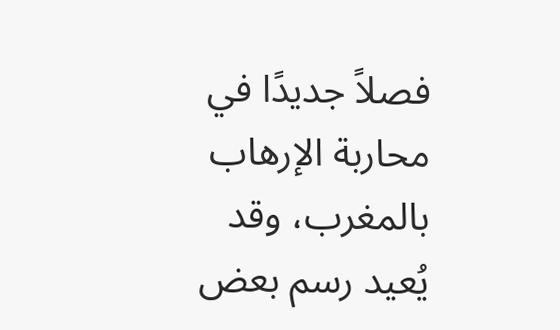فصلاً جديدًا في محاربة الإرهاب بالمغرب، وقد يُعيد رسم بعض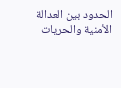الحدود بين العدالة الأمنية والحريات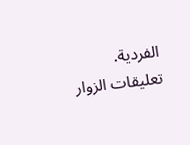الفردية.
تعليقات الزوار